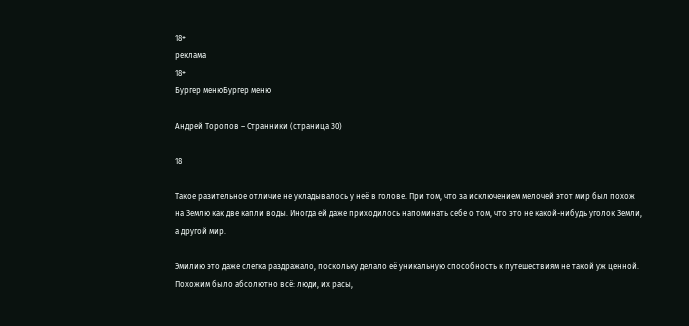18+
реклама
18+
Бургер менюБургер меню

Андрей Торопов – Странники (страница 30)

18

Такое разительное отличие не укладывалось у неё в голове. При том, что за исключением мелочей этот мир был похож на Землю как две капли воды. Иногда ей даже приходилось напоминать себе о том, что это не какой-нибудь уголок Земли, а другой мир.

Эмилию это даже слегка раздражало, поскольку делало её уникальную способность к путешествиям не такой уж ценной. Похожим было абсолютно всё: люди, их расы,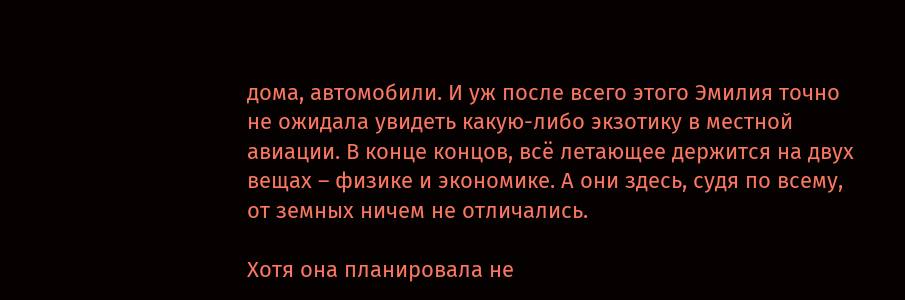дома, автомобили. И уж после всего этого Эмилия точно не ожидала увидеть какую-либо экзотику в местной авиации. В конце концов, всё летающее держится на двух вещах – физике и экономике. А они здесь, судя по всему, от земных ничем не отличались.

Хотя она планировала не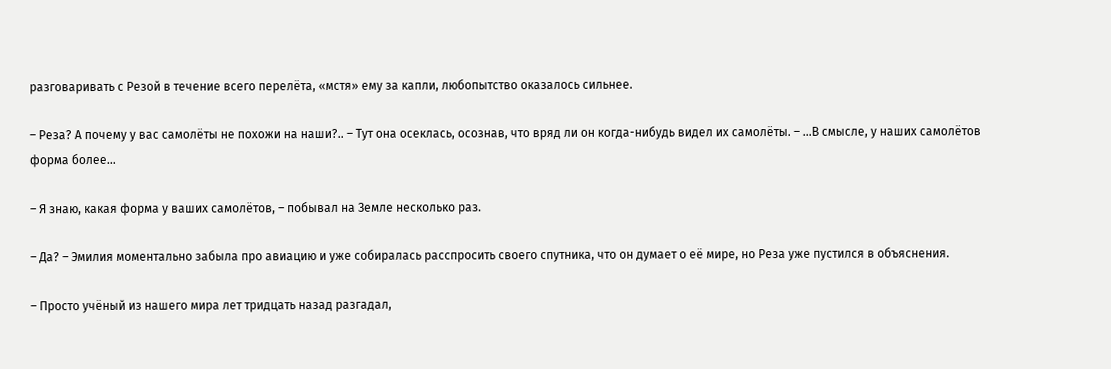разговаривать с Резой в течение всего перелёта, «мстя» ему за капли, любопытство оказалось сильнее.

– Реза? А почему у вас самолёты не похожи на наши?.. – Тут она осеклась, осознав, что вряд ли он когда-нибудь видел их самолёты. – …В смысле, у наших самолётов форма более…

– Я знаю, какая форма у ваших самолётов, – побывал на Земле несколько раз.

– Да? – Эмилия моментально забыла про авиацию и уже собиралась расспросить своего спутника, что он думает о её мире, но Реза уже пустился в объяснения.

– Просто учёный из нашего мира лет тридцать назад разгадал,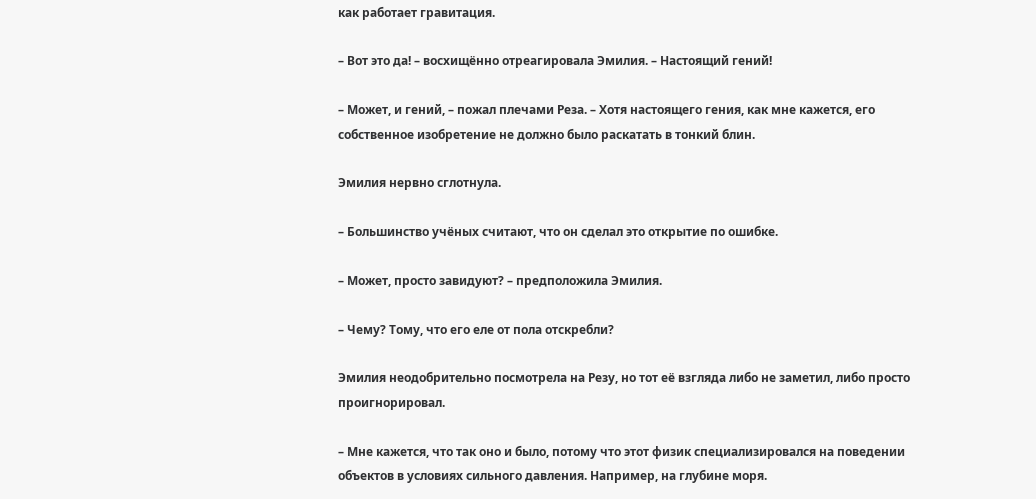как работает гравитация.

– Вот это да! – восхищённо отреагировала Эмилия. – Настоящий гений!

– Может, и гений, – пожал плечами Реза. – Хотя настоящего гения, как мне кажется, его собственное изобретение не должно было раскатать в тонкий блин.

Эмилия нервно сглотнула.

– Большинство учёных считают, что он сделал это открытие по ошибке.

– Может, просто завидуют? – предположила Эмилия.

– Чему? Тому, что его еле от пола отскребли?

Эмилия неодобрительно посмотрела на Резу, но тот её взгляда либо не заметил, либо просто проигнорировал.

– Мне кажется, что так оно и было, потому что этот физик специализировался на поведении объектов в условиях сильного давления. Например, на глубине моря.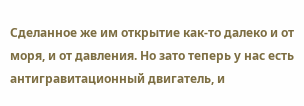Сделанное же им открытие как-то далеко и от моря, и от давления. Но зато теперь у нас есть антигравитационный двигатель, и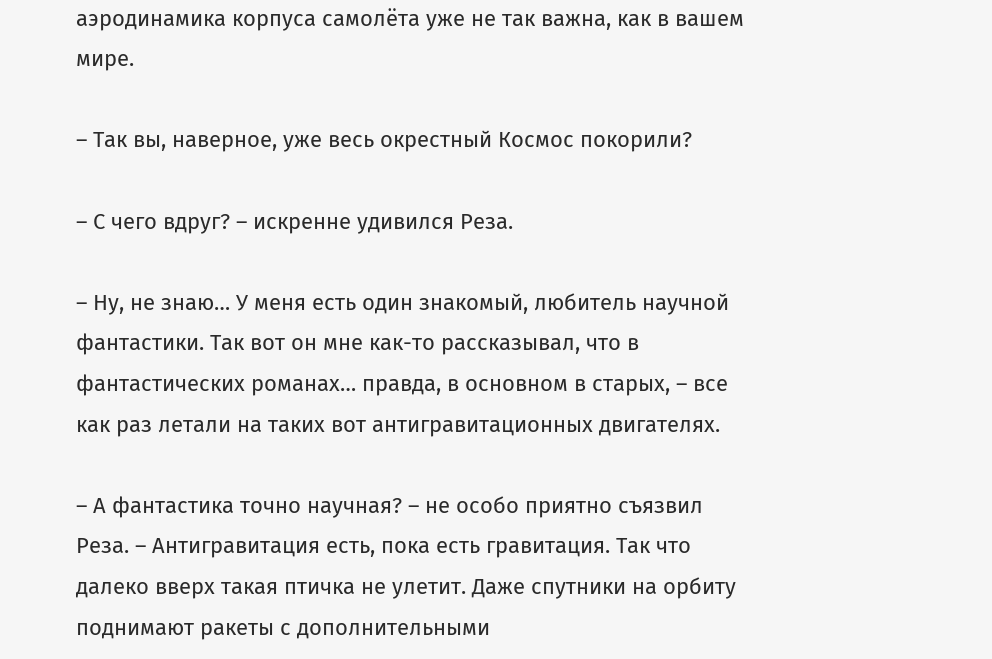аэродинамика корпуса самолёта уже не так важна, как в вашем мире.

– Так вы, наверное, уже весь окрестный Космос покорили?

– С чего вдруг? – искренне удивился Реза.

– Ну, не знаю… У меня есть один знакомый, любитель научной фантастики. Так вот он мне как-то рассказывал, что в фантастических романах… правда, в основном в старых, – все как раз летали на таких вот антигравитационных двигателях.

– А фантастика точно научная? – не особо приятно съязвил Реза. – Антигравитация есть, пока есть гравитация. Так что далеко вверх такая птичка не улетит. Даже спутники на орбиту поднимают ракеты с дополнительными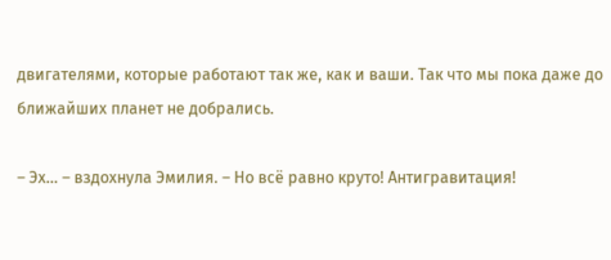двигателями, которые работают так же, как и ваши. Так что мы пока даже до ближайших планет не добрались.

– Эх… – вздохнула Эмилия. – Но всё равно круто! Антигравитация!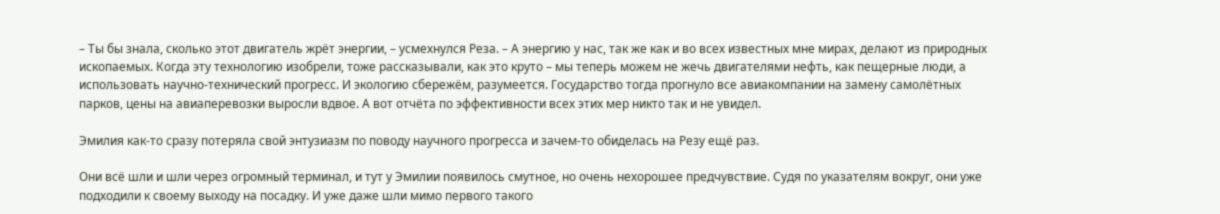– Ты бы знала, сколько этот двигатель жрёт энергии, – усмехнулся Реза. – А энергию у нас, так же как и во всех известных мне мирах, делают из природных ископаемых. Когда эту технологию изобрели, тоже рассказывали, как это круто – мы теперь можем не жечь двигателями нефть, как пещерные люди, а использовать научно-технический прогресс. И экологию сбережём, разумеется. Государство тогда прогнуло все авиакомпании на замену самолётных парков, цены на авиаперевозки выросли вдвое. А вот отчёта по эффективности всех этих мер никто так и не увидел.

Эмилия как-то сразу потеряла свой энтузиазм по поводу научного прогресса и зачем-то обиделась на Резу ещё раз.

Они всё шли и шли через огромный терминал, и тут у Эмилии появилось смутное, но очень нехорошее предчувствие. Судя по указателям вокруг, они уже подходили к своему выходу на посадку. И уже даже шли мимо первого такого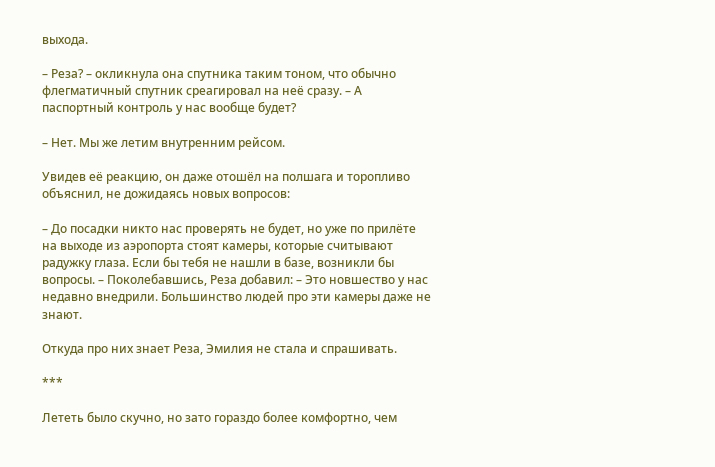выхода.

– Реза? – окликнула она спутника таким тоном, что обычно флегматичный спутник среагировал на неё сразу. – А паспортный контроль у нас вообще будет?

– Нет. Мы же летим внутренним рейсом.

Увидев её реакцию, он даже отошёл на полшага и торопливо объяснил, не дожидаясь новых вопросов:

– До посадки никто нас проверять не будет, но уже по прилёте на выходе из аэропорта стоят камеры, которые считывают радужку глаза. Если бы тебя не нашли в базе, возникли бы вопросы. – Поколебавшись, Реза добавил: – Это новшество у нас недавно внедрили. Большинство людей про эти камеры даже не знают.

Откуда про них знает Реза, Эмилия не стала и спрашивать.

***

Лететь было скучно, но зато гораздо более комфортно, чем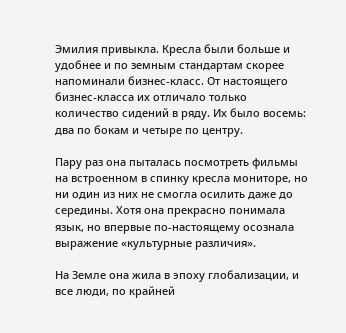Эмилия привыкла. Кресла были больше и удобнее и по земным стандартам скорее напоминали бизнес-класс. От настоящего бизнес-класса их отличало только количество сидений в ряду. Их было восемь: два по бокам и четыре по центру.

Пару раз она пыталась посмотреть фильмы на встроенном в спинку кресла мониторе, но ни один из них не смогла осилить даже до середины. Хотя она прекрасно понимала язык, но впервые по-настоящему осознала выражение «культурные различия».

На Земле она жила в эпоху глобализации, и все люди, по крайней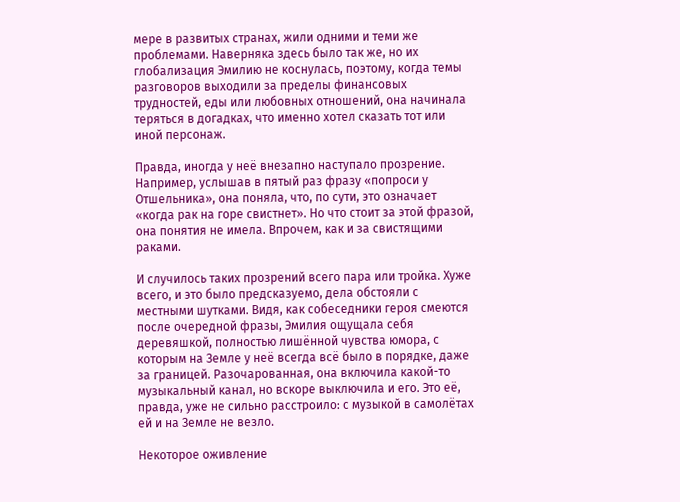мере в развитых странах, жили одними и теми же проблемами. Наверняка здесь было так же, но их глобализация Эмилию не коснулась, поэтому, когда темы разговоров выходили за пределы финансовых трудностей, еды или любовных отношений, она начинала теряться в догадках, что именно хотел сказать тот или иной персонаж.

Правда, иногда у неё внезапно наступало прозрение. Например, услышав в пятый раз фразу «попроси у Отшельника», она поняла, что, по сути, это означает «когда рак на горе свистнет». Но что стоит за этой фразой, она понятия не имела. Впрочем, как и за свистящими раками.

И случилось таких прозрений всего пара или тройка. Хуже всего, и это было предсказуемо, дела обстояли с местными шутками. Видя, как собеседники героя смеются после очередной фразы, Эмилия ощущала себя деревяшкой, полностью лишённой чувства юмора, с которым на Земле у неё всегда всё было в порядке, даже за границей. Разочарованная, она включила какой-то музыкальный канал, но вскоре выключила и его. Это её, правда, уже не сильно расстроило: с музыкой в самолётах ей и на Земле не везло.

Некоторое оживление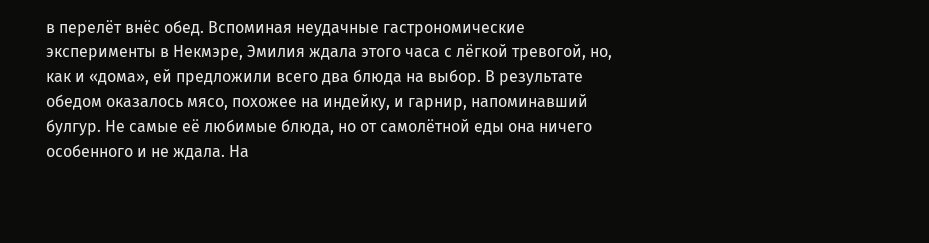в перелёт внёс обед. Вспоминая неудачные гастрономические эксперименты в Некмэре, Эмилия ждала этого часа с лёгкой тревогой, но, как и «дома», ей предложили всего два блюда на выбор. В результате обедом оказалось мясо, похожее на индейку, и гарнир, напоминавший булгур. Не самые её любимые блюда, но от самолётной еды она ничего особенного и не ждала. На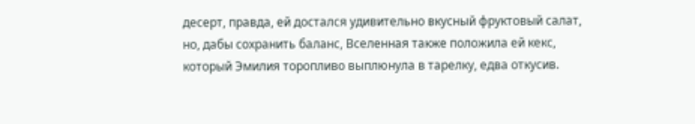десерт, правда, ей достался удивительно вкусный фруктовый салат, но, дабы сохранить баланс, Вселенная также положила ей кекс, который Эмилия торопливо выплюнула в тарелку, едва откусив.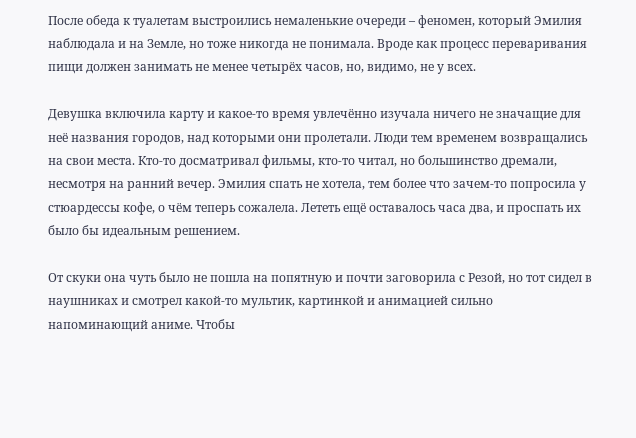После обеда к туалетам выстроились немаленькие очереди – феномен, который Эмилия наблюдала и на Земле, но тоже никогда не понимала. Вроде как процесс переваривания пищи должен занимать не менее четырёх часов, но, видимо, не у всех.

Девушка включила карту и какое-то время увлечённо изучала ничего не значащие для неё названия городов, над которыми они пролетали. Люди тем временем возвращались на свои места. Кто-то досматривал фильмы, кто-то читал, но большинство дремали, несмотря на ранний вечер. Эмилия спать не хотела, тем более что зачем-то попросила у стюардессы кофе, о чём теперь сожалела. Лететь ещё оставалось часа два, и проспать их было бы идеальным решением.

От скуки она чуть было не пошла на попятную и почти заговорила с Резой, но тот сидел в наушниках и смотрел какой-то мультик, картинкой и анимацией сильно напоминающий аниме. Чтобы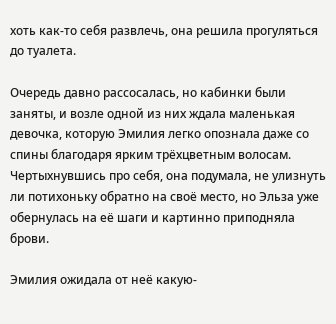хоть как-то себя развлечь, она решила прогуляться до туалета.

Очередь давно рассосалась, но кабинки были заняты, и возле одной из них ждала маленькая девочка, которую Эмилия легко опознала даже со спины благодаря ярким трёхцветным волосам. Чертыхнувшись про себя, она подумала, не улизнуть ли потихоньку обратно на своё место, но Эльза уже обернулась на её шаги и картинно приподняла брови.

Эмилия ожидала от неё какую-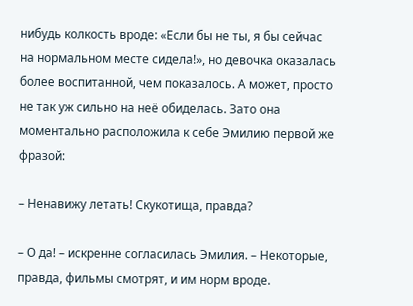нибудь колкость вроде: «Если бы не ты, я бы сейчас на нормальном месте сидела!», но девочка оказалась более воспитанной, чем показалось. А может, просто не так уж сильно на неё обиделась. Зато она моментально расположила к себе Эмилию первой же фразой:

– Ненавижу летать! Скукотища, правда?

– О да! – искренне согласилась Эмилия. – Некоторые, правда, фильмы смотрят, и им норм вроде.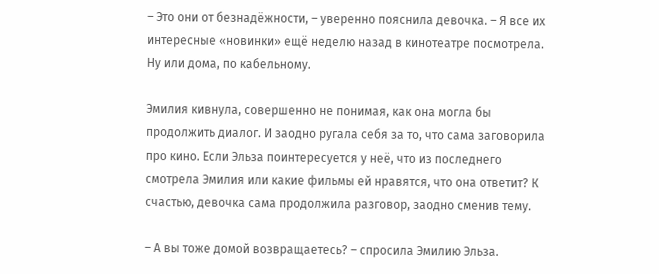– Это они от безнадёжности, – уверенно пояснила девочка. – Я все их интересные «новинки» ещё неделю назад в кинотеатре посмотрела. Ну или дома, по кабельному.

Эмилия кивнула, совершенно не понимая, как она могла бы продолжить диалог. И заодно ругала себя за то, что сама заговорила про кино. Если Эльза поинтересуется у неё, что из последнего смотрела Эмилия или какие фильмы ей нравятся, что она ответит? К счастью, девочка сама продолжила разговор, заодно сменив тему.

– А вы тоже домой возвращаетесь? – спросила Эмилию Эльза.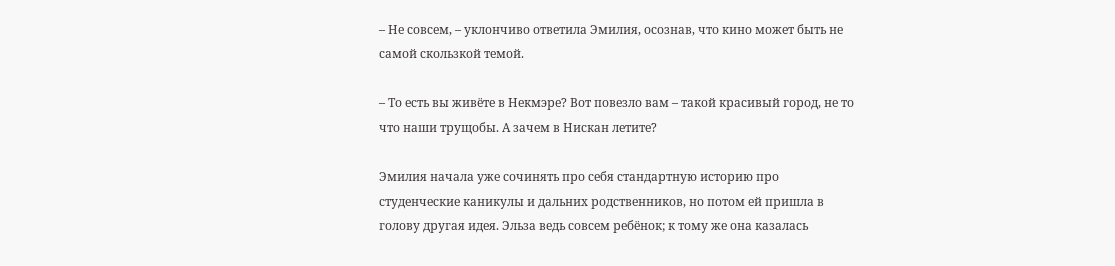– Не совсем, – уклончиво ответила Эмилия, осознав, что кино может быть не самой скользкой темой.

– То есть вы живёте в Некмэре? Вот повезло вам – такой красивый город, не то что наши трущобы. А зачем в Нискан летите?

Эмилия начала уже сочинять про себя стандартную историю про студенческие каникулы и дальних родственников, но потом ей пришла в голову другая идея. Эльза ведь совсем ребёнок; к тому же она казалась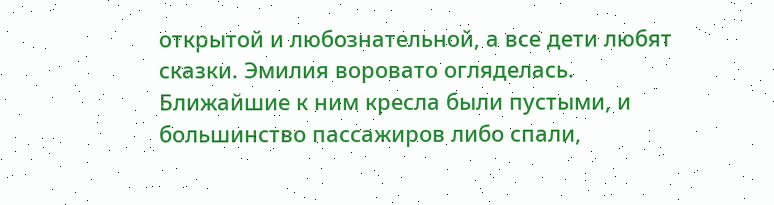открытой и любознательной, а все дети любят сказки. Эмилия воровато огляделась. Ближайшие к ним кресла были пустыми, и большинство пассажиров либо спали,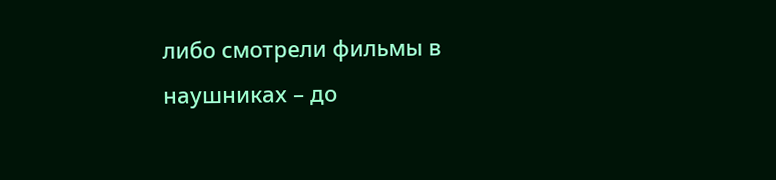либо смотрели фильмы в наушниках – до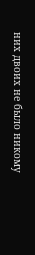них двоих не было никому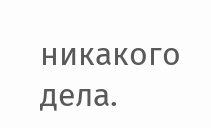никакого дела.